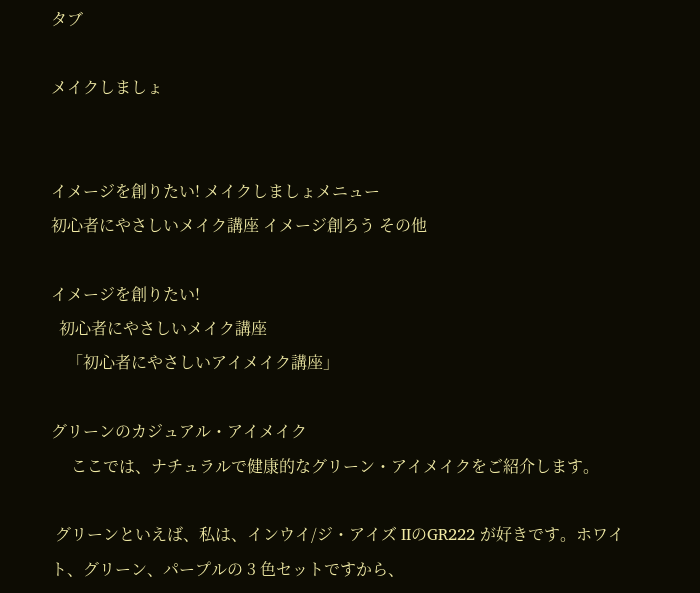タブ

メイクしましょ


イメージを創りたい! メイクしましょメニュー
初心者にやさしいメイク講座 イメージ創ろう その他

イメージを創りたい!
  初心者にやさしいメイク講座
    「初心者にやさしいアイメイク講座」

グリーンのカジュアル・アイメイク
     ここでは、ナチュラルで健康的なグリーン・アイメイクをご紹介します。

 グリーンといえば、私は、インウイ/ジ・アイズ IIのGR222 が好きです。ホワイト、グリーン、パープルの 3 色セットですから、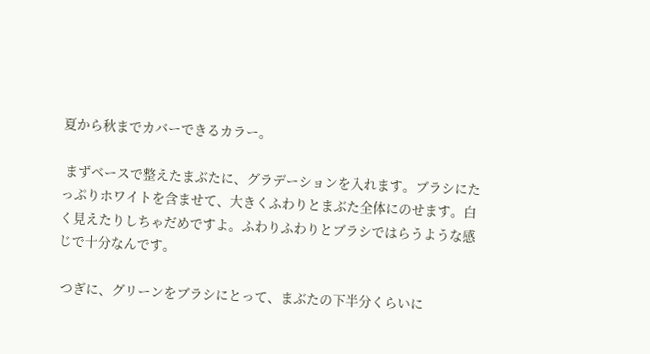夏から秋までカバーできるカラー。

 まずベースで整えたまぶたに、グラデーションを入れます。ブラシにたっぷりホワイトを含ませて、大きくふわりとまぶた全体にのせます。白く見えたりしちゃだめですよ。ふわりふわりとブラシではらうような感じで十分なんです。

 つぎに、グリーンをブラシにとって、まぶたの下半分くらいに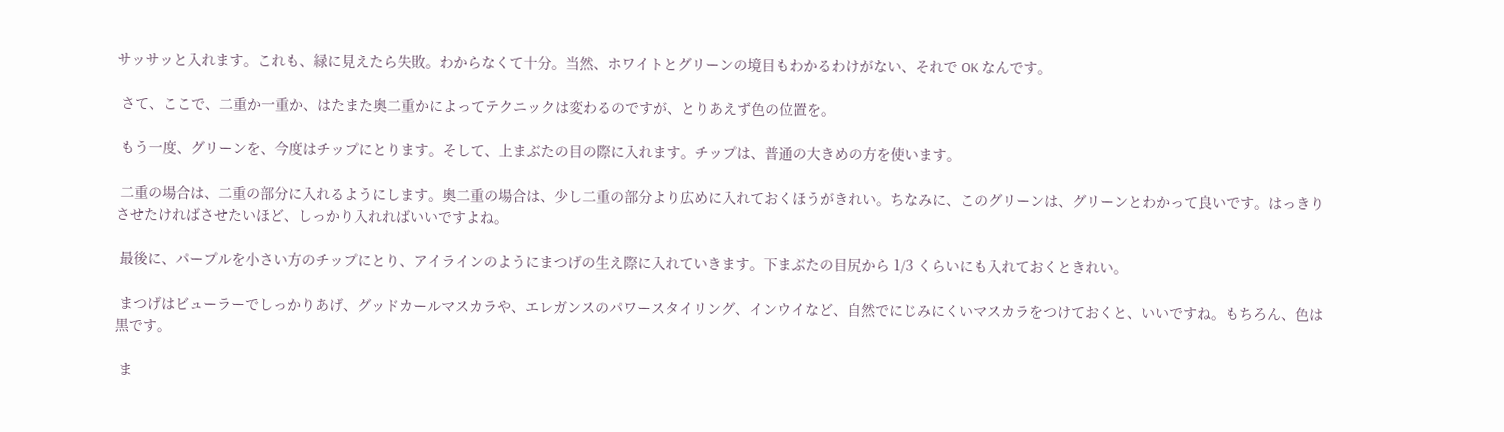サッサッと入れます。これも、緑に見えたら失敗。わからなくて十分。当然、ホワイトとグリーンの境目もわかるわけがない、それで OK なんです。

 さて、ここで、二重か一重か、はたまた奥二重かによってテクニックは変わるのですが、とりあえず色の位置を。

 もう一度、グリーンを、今度はチップにとります。そして、上まぶたの目の際に入れます。チップは、普通の大きめの方を使います。

 二重の場合は、二重の部分に入れるようにします。奥二重の場合は、少し二重の部分より広めに入れておくほうがきれい。ちなみに、このグリーンは、グリーンとわかって良いです。はっきりさせたければさせたいほど、しっかり入れればいいですよね。

 最後に、パープルを小さい方のチップにとり、アイラインのようにまつげの生え際に入れていきます。下まぶたの目尻から 1/3 くらいにも入れておくときれい。

 まつげはビューラーでしっかりあげ、グッドカールマスカラや、エレガンスのパワースタイリング、インウイなど、自然でにじみにくいマスカラをつけておくと、いいですね。もちろん、色は黒です。

 ま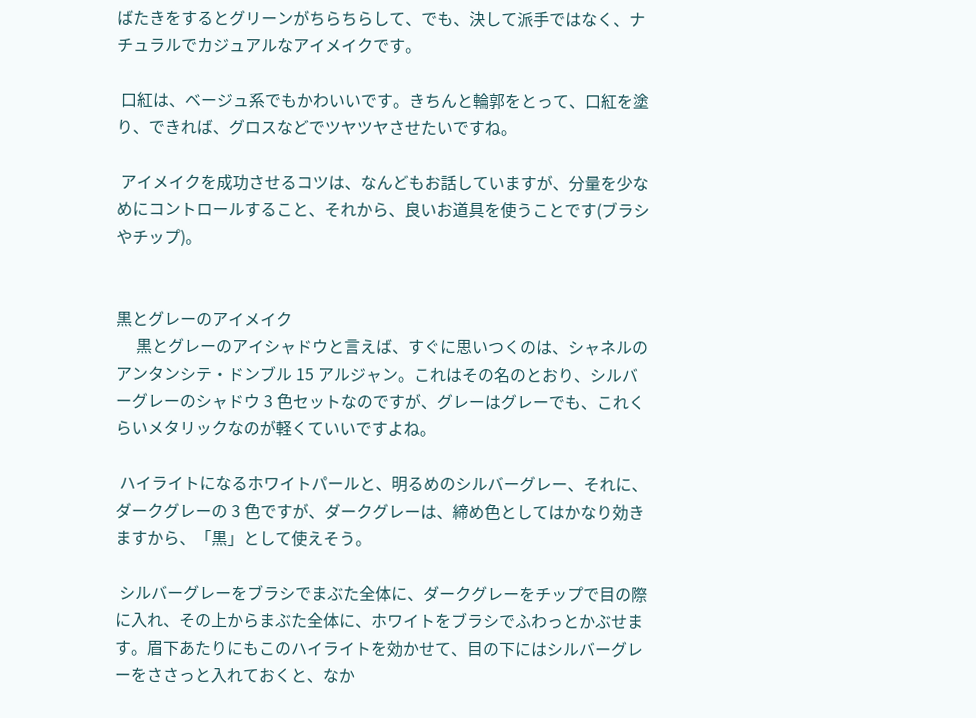ばたきをするとグリーンがちらちらして、でも、決して派手ではなく、ナチュラルでカジュアルなアイメイクです。

 口紅は、ベージュ系でもかわいいです。きちんと輪郭をとって、口紅を塗り、できれば、グロスなどでツヤツヤさせたいですね。

 アイメイクを成功させるコツは、なんどもお話していますが、分量を少なめにコントロールすること、それから、良いお道具を使うことです(ブラシやチップ)。


黒とグレーのアイメイク
     黒とグレーのアイシャドウと言えば、すぐに思いつくのは、シャネルのアンタンシテ・ドンブル 15 アルジャン。これはその名のとおり、シルバーグレーのシャドウ 3 色セットなのですが、グレーはグレーでも、これくらいメタリックなのが軽くていいですよね。

 ハイライトになるホワイトパールと、明るめのシルバーグレー、それに、ダークグレーの 3 色ですが、ダークグレーは、締め色としてはかなり効きますから、「黒」として使えそう。

 シルバーグレーをブラシでまぶた全体に、ダークグレーをチップで目の際に入れ、その上からまぶた全体に、ホワイトをブラシでふわっとかぶせます。眉下あたりにもこのハイライトを効かせて、目の下にはシルバーグレーをささっと入れておくと、なか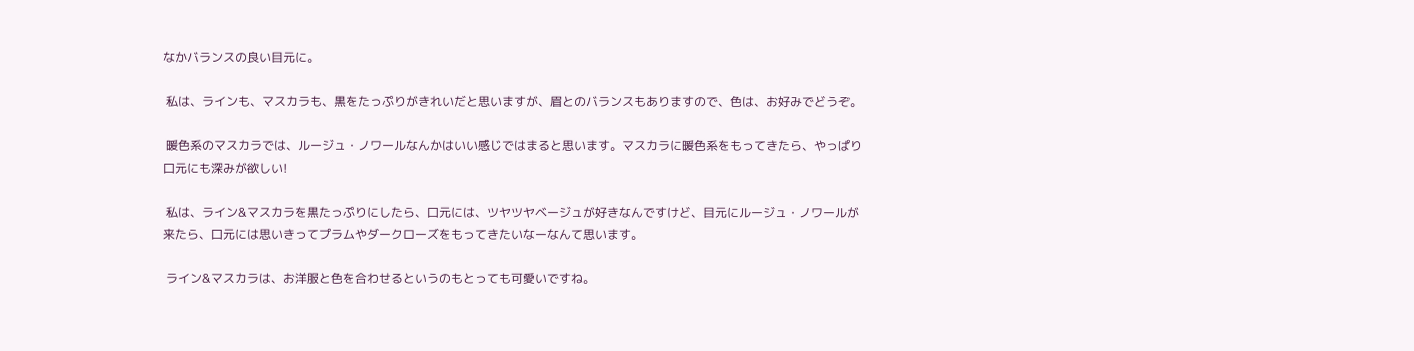なかバランスの良い目元に。

 私は、ラインも、マスカラも、黒をたっぷりがきれいだと思いますが、眉とのバランスもありますので、色は、お好みでどうぞ。

 暖色系のマスカラでは、ルージュ・ノワールなんかはいい感じではまると思います。マスカラに暖色系をもってきたら、やっぱり口元にも深みが欲しい!

 私は、ライン&マスカラを黒たっぷりにしたら、口元には、ツヤツヤベージュが好きなんですけど、目元にルージュ・ノワールが来たら、口元には思いきってプラムやダークローズをもってきたいなーなんて思います。

 ライン&マスカラは、お洋服と色を合わせるというのもとっても可愛いですね。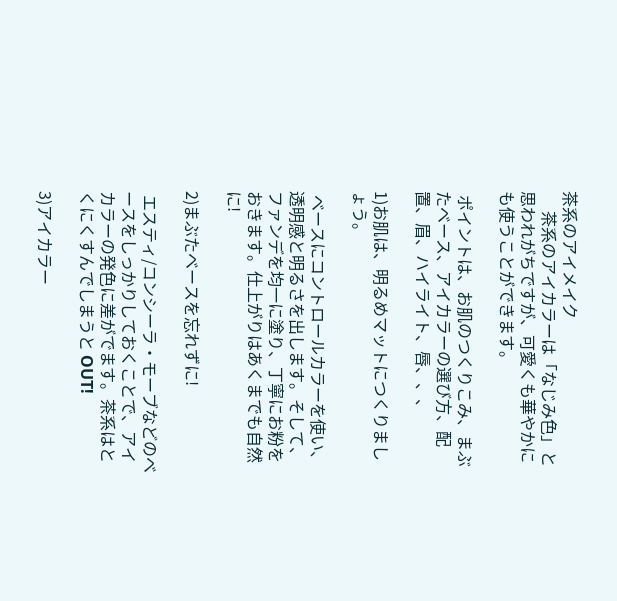茶系のアイメイク
     茶系のアイカラーは「なじみ色」と思われがちですが、可愛くも華やかにも使うことができます。

 ポイントは、お肌のつくりこみ、まぶたベース、アイカラーの選び方、配置、眉、ハイライト、唇、、、

1)お肌は、明るめマットにつくりましょう。

 ベースにコントロールカラーを使い、透明感と明るさを出します。そして、ファンデを均一に塗り、丁寧にお粉をおきます。仕上がりはあくまでも自然に!

2)まぶたベースを忘れずに!

 エスティ/コンシーラ・モーブなどのベースをしっかりしておくことで、アイカラーの発色に差がでます。茶系はとくにくすんでしまうと OUT!

3)アイカラー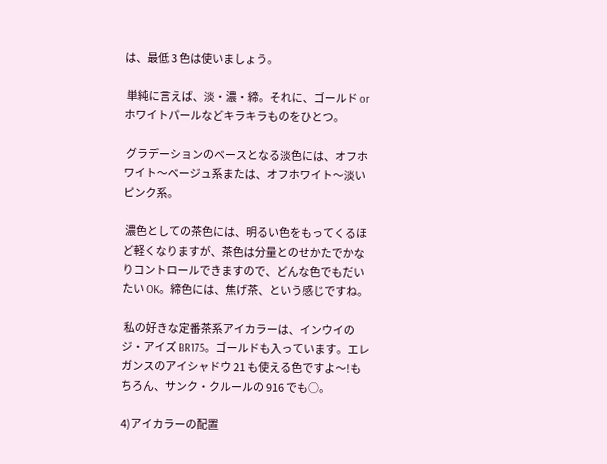は、最低 3 色は使いましょう。

 単純に言えば、淡・濃・締。それに、ゴールド or ホワイトパールなどキラキラものをひとつ。

 グラデーションのベースとなる淡色には、オフホワイト〜ベージュ系または、オフホワイト〜淡いピンク系。

 濃色としての茶色には、明るい色をもってくるほど軽くなりますが、茶色は分量とのせかたでかなりコントロールできますので、どんな色でもだいたい OK。締色には、焦げ茶、という感じですね。

 私の好きな定番茶系アイカラーは、インウイのジ・アイズ BR175。ゴールドも入っています。エレガンスのアイシャドウ 21 も使える色ですよ〜!もちろん、サンク・クルールの 916 でも○。

4)アイカラーの配置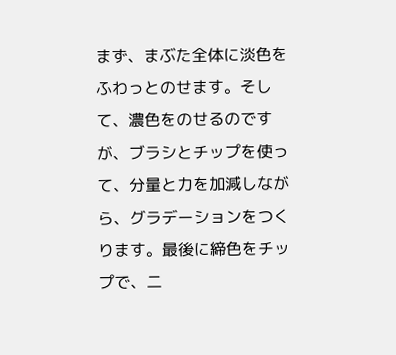まず、まぶた全体に淡色をふわっとのせます。そして、濃色をのせるのですが、ブラシとチップを使って、分量と力を加減しながら、グラデーションをつくります。最後に締色をチップで、二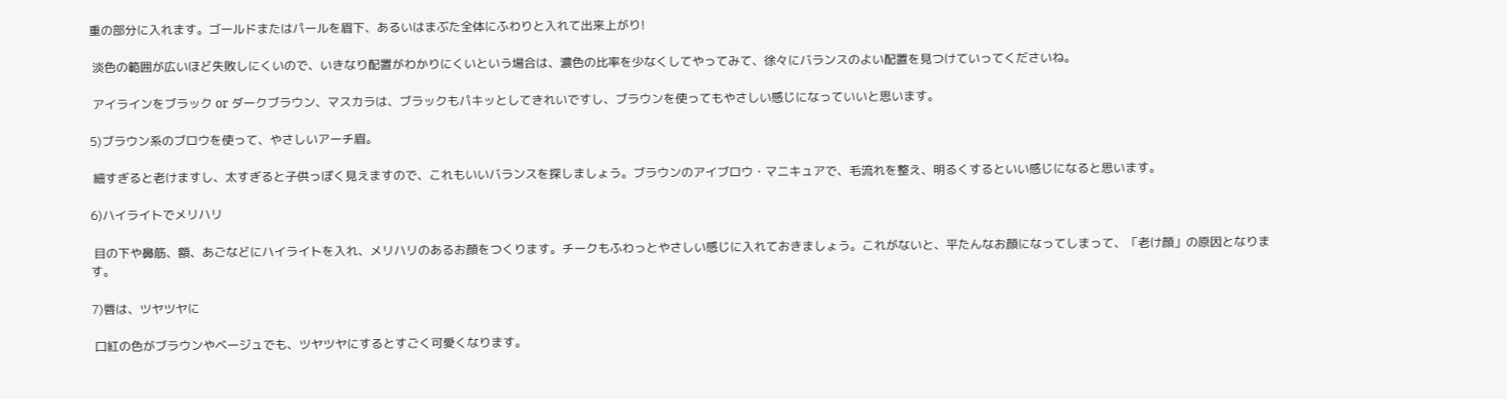重の部分に入れます。ゴールドまたはパールを眉下、あるいはまぶた全体にふわりと入れて出来上がり!

 淡色の範囲が広いほど失敗しにくいので、いきなり配置がわかりにくいという場合は、濃色の比率を少なくしてやってみて、徐々にバランスのよい配置を見つけていってくださいね。

 アイラインをブラック or ダークブラウン、マスカラは、ブラックもパキッとしてきれいですし、ブラウンを使ってもやさしい感じになっていいと思います。

5)ブラウン系のブロウを使って、やさしいアーチ眉。

 細すぎると老けますし、太すぎると子供っぽく見えますので、これもいいバランスを探しましょう。ブラウンのアイブロウ・マニキュアで、毛流れを整え、明るくするといい感じになると思います。

6)ハイライトでメリハリ

 目の下や鼻筋、額、あごなどにハイライトを入れ、メリハリのあるお顔をつくります。チークもふわっとやさしい感じに入れておきましょう。これがないと、平たんなお顔になってしまって、「老け顔」の原因となります。

7)唇は、ツヤツヤに

 口紅の色がブラウンやベージュでも、ツヤツヤにするとすごく可愛くなります。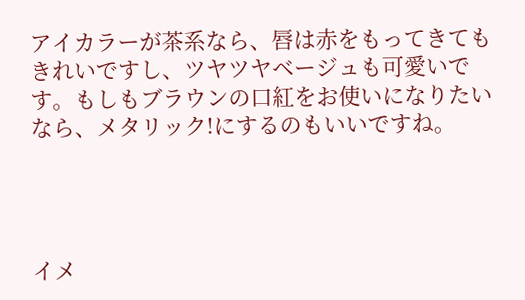アイカラーが茶系なら、唇は赤をもってきてもきれいですし、ツヤツヤベージュも可愛いです。もしもブラウンの口紅をお使いになりたいなら、メタリック!にするのもいいですね。




イメ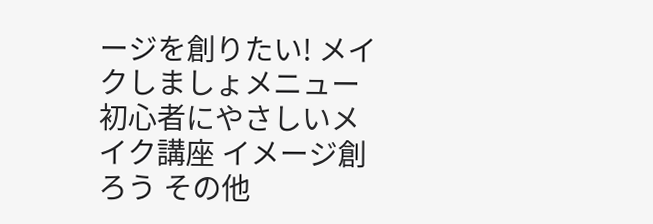ージを創りたい! メイクしましょメニュー
初心者にやさしいメイク講座 イメージ創ろう その他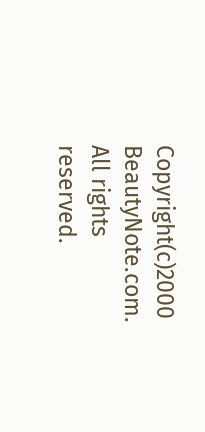Copyright(c)2000 BeautyNote.com. All rights reserved.